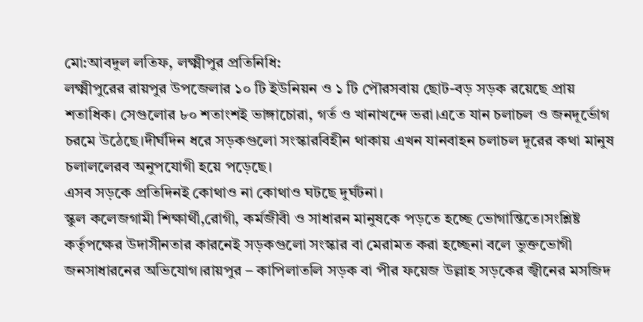মো:আবদুল লতিফ, লক্ষ্মীপুর প্রতিনিধি:
লক্ষ্মীপুরের রায়পুর উপজেলার ১০ টি ইউনিয়ন ও ১ টি পৌরসবায় ছোট-বড় সড়ক রয়েছে প্রায় শতাধিক। সেগুলোর ৮০ শতাংশই ভাঙ্গাচোরা, গর্ত ও খানাখন্দে ভরা।এতে যান চলাচল ও জনদূর্ভোগ চরমে উঠেছে।দীর্ঘদিন ধরে সড়কগুলো সংস্কারবিহীন থাকায় এখন যানবাহন চলাচল দূরের কথা মানুষ চলাললেরব অনুপযোগী হয়ে পড়েছে।
এসব সড়কে প্রতিদিনই কোথাও না কোথাও ঘটছে দুর্ঘটনা।
স্কুল কলেজগামী শিক্ষার্থী,রোগী, কর্মজীবী ও সাধারন মানুষকে পড়তে হচ্ছে ভোগান্তিতে।সংশ্লিষ্ট কর্তৃপক্ষের উদাসীনতার কারনেই সড়কগুলো সংস্কার বা মেরামত করা হচ্ছেনা বলে ভুক্তভোগী জনসাধারনের অভিযোগ।রায়পুর – কাপিলাতলি সড়ক বা পীর ফয়েজ উল্লাহ সড়কের জ্বীনের মসজিদ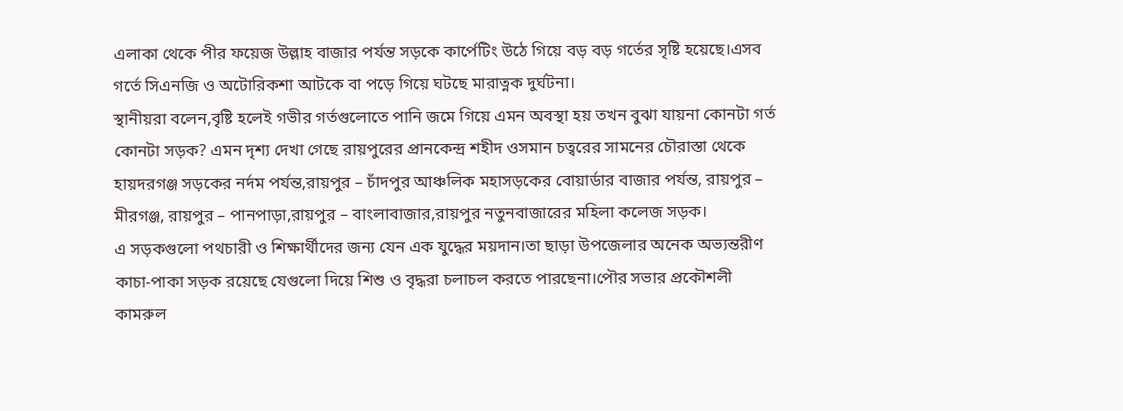এলাকা থেকে পীর ফয়েজ উল্লাহ বাজার পর্যন্ত সড়কে কার্পেটিং উঠে গিয়ে বড় বড় গর্তের সৃষ্টি হয়েছে।এসব গর্তে সিএনজি ও অটোরিকশা আটকে বা পড়ে গিয়ে ঘটছে মারাত্নক দুর্ঘটনা।
স্থানীয়রা বলেন,বৃষ্টি হলেই গভীর গর্তগুলোতে পানি জমে গিয়ে এমন অবস্থা হয় তখন বুঝা যায়না কোনটা গর্ত কোনটা সড়ক? এমন দৃশ্য দেখা গেছে রায়পুরের প্রানকেন্দ্র শহীদ ওসমান চত্বরের সামনের চৌরাস্তা থেকে হায়দরগঞ্জ সড়কের নর্দম পর্যন্ত,রায়পুর – চাঁদপুর আঞ্চলিক মহাসড়কের বোয়ার্ডার বাজার পর্যন্ত, রায়পুর – মীরগঞ্জ, রায়পুর – পানপাড়া,রায়পুর – বাংলাবাজার,রায়পুর নতুনবাজারের মহিলা কলেজ সড়ক।
এ সড়কগুলো পথচারী ও শিক্ষার্থীদের জন্য যেন এক যুদ্ধের ময়দান।তা ছাড়া উপজেলার অনেক অভ্যন্তরীণ কাচা-পাকা সড়ক রয়েছে যেগুলো দিয়ে শিশু ও বৃদ্ধরা চলাচল করতে পারছেনা।পৌর সভার প্রকৌশলী কামরুল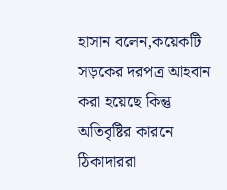হাসান বলেন,কয়েকটি সড়কের দরপত্র আহবান করা হয়েছে কিন্তু অতিবৃষ্টির কারনে ঠিকাদাররা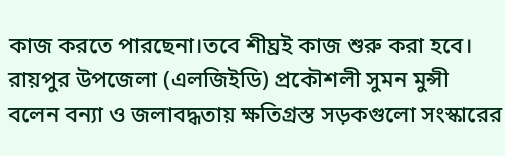কাজ করতে পারছেনা।তবে শীঘ্রই কাজ শুরু করা হবে।
রায়পুর উপজেলা (এলজিইডি) প্রকৌশলী সুমন মুন্সী বলেন বন্যা ও জলাবদ্ধতায় ক্ষতিগ্রস্ত সড়কগুলো সংস্কারের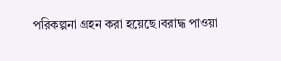পরিকল্পনা গ্রহন করা হয়েছে।বরাদ্ধ পাওয়া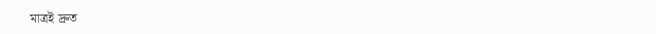মাত্রই দ্রুত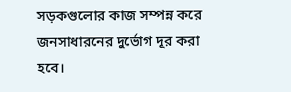সড়কগুলোর কাজ সম্পন্ন করে জনসাধারনের দুর্ভোগ দূর করা হবে।